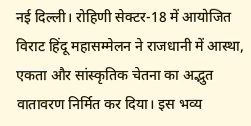नई दिल्ली। रोहिणी सेक्टर-18 में आयोजित विराट हिंदू महासम्मेलन ने राजधानी में आस्था, एकता और सांस्कृतिक चेतना का अद्भुत वातावरण निर्मित कर दिया। इस भव्य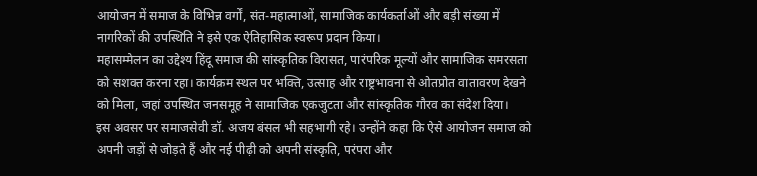आयोजन में समाज के विभिन्न वर्गों, संत-महात्माओं, सामाजिक कार्यकर्ताओं और बड़ी संख्या में नागरिकों की उपस्थिति ने इसे एक ऐतिहासिक स्वरूप प्रदान किया।
महासम्मेलन का उद्देश्य हिंदू समाज की सांस्कृतिक विरासत, पारंपरिक मूल्यों और सामाजिक समरसता को सशक्त करना रहा। कार्यक्रम स्थल पर भक्ति, उत्साह और राष्ट्रभावना से ओतप्रोत वातावरण देखने को मिला, जहां उपस्थित जनसमूह ने सामाजिक एकजुटता और सांस्कृतिक गौरव का संदेश दिया।
इस अवसर पर समाजसेवी डॉ. अजय बंसल भी सहभागी रहे। उन्होंने कहा कि ऐसे आयोजन समाज को अपनी जड़ों से जोड़ते हैं और नई पीढ़ी को अपनी संस्कृति, परंपरा और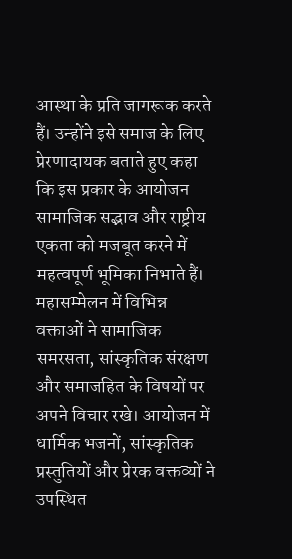आस्था के प्रति जागरूक करते हैं। उन्होंने इसे समाज के लिए प्रेरणादायक बताते हुए कहा कि इस प्रकार के आयोजन सामाजिक सद्भाव और राष्ट्रीय एकता को मजबूत करने में महत्वपूर्ण भूमिका निभाते हैं।
महासम्मेलन में विभिन्न वक्ताओं ने सामाजिक समरसता, सांस्कृतिक संरक्षण और समाजहित के विषयों पर अपने विचार रखे। आयोजन में धार्मिक भजनों, सांस्कृतिक प्रस्तुतियों और प्रेरक वक्तव्यों ने उपस्थित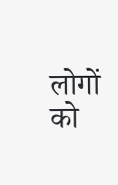लोगों को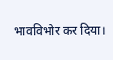भावविभोर कर दिया।